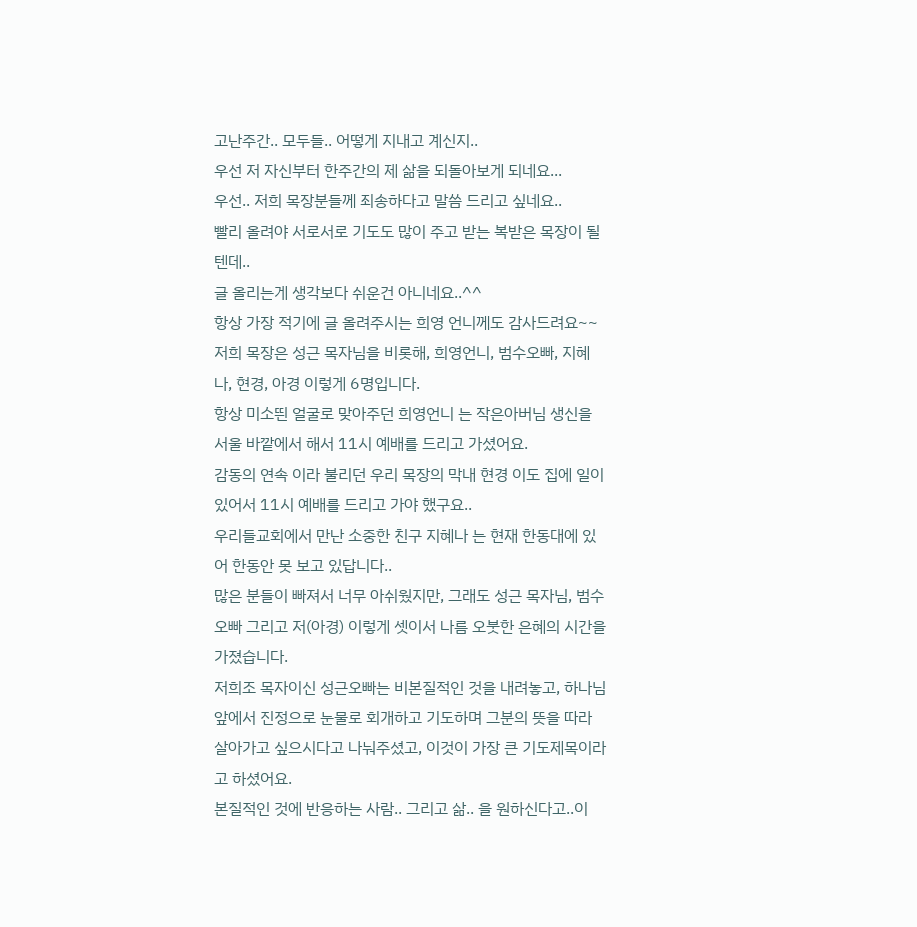고난주간.. 모두들.. 어떻게 지내고 계신지..
우선 저 자신부터 한주간의 제 삶을 되돌아보게 되네요...
우선.. 저희 목장분들께 죄송하다고 말씀 드리고 싶네요..
빨리 올려야 서로서로 기도도 많이 주고 받는 복받은 목장이 될텐데..
글 올리는게 생각보다 쉬운건 아니네요..^^
항상 가장 적기에 글 올려주시는 희영 언니께도 감사드려요~~
저희 목장은 성근 목자님을 비롯해, 희영언니, 범수오빠, 지혜나, 현경, 아경 이렇게 6명입니다.
항상 미소띈 얼굴로 맞아주던 희영언니 는 작은아버님 생신을 서울 바깥에서 해서 11시 예배를 드리고 가셨어요.
감동의 연속 이라 불리던 우리 목장의 막내 현경 이도 집에 일이 있어서 11시 예배를 드리고 가야 했구요..
우리들교회에서 만난 소중한 친구 지혜나 는 현재 한동대에 있어 한동안 못 보고 있답니다..
많은 분들이 빠져서 너무 아쉬웠지만, 그래도 성근 목자님, 범수오빠 그리고 저(아경) 이렇게 셋이서 나름 오붓한 은혜의 시간을 가졌습니다.
저희조 목자이신 성근오빠는 비본질적인 것을 내려놓고, 하나님 앞에서 진정으로 눈물로 회개하고 기도하며 그분의 뜻을 따라 살아가고 싶으시다고 나눠주셨고, 이것이 가장 큰 기도제목이라고 하셨어요.
본질적인 것에 반응하는 사람.. 그리고 삶.. 을 원하신다고..이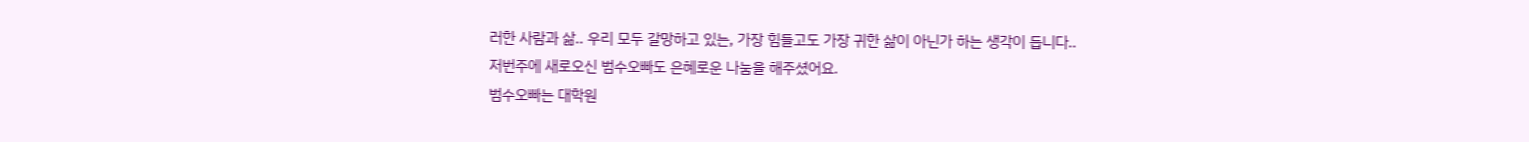러한 사람과 삶.. 우리 모두 갈망하고 있는, 가장 힘들고도 가장 귀한 삶이 아닌가 하는 생각이 듭니다..
저번주에 새로오신 범수오빠도 은혜로운 나눔을 해주셨어요.
범수오빠는 대학원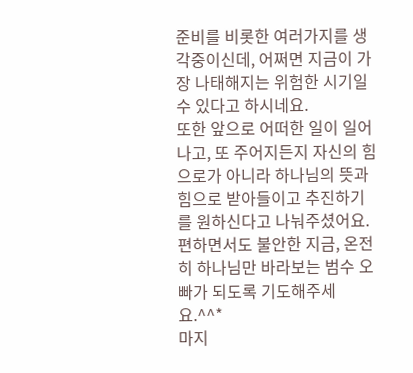준비를 비롯한 여러가지를 생각중이신데, 어쩌면 지금이 가장 나태해지는 위험한 시기일 수 있다고 하시네요.
또한 앞으로 어떠한 일이 일어나고, 또 주어지든지 자신의 힘으로가 아니라 하나님의 뜻과 힘으로 받아들이고 추진하기를 원하신다고 나눠주셨어요. 편하면서도 불안한 지금, 온전히 하나님만 바라보는 범수 오빠가 되도록 기도해주세요.^^*
마지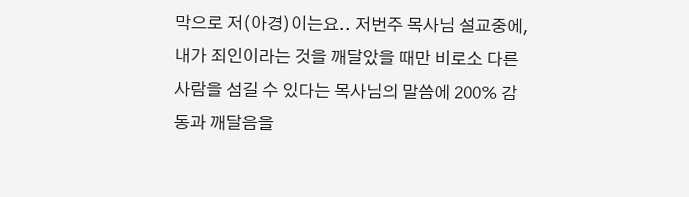막으로 저(아경)이는요.. 저번주 목사님 설교중에, 내가 죄인이라는 것을 깨달았을 때만 비로소 다른 사람을 섬길 수 있다는 목사님의 말씀에 200% 감동과 깨달음을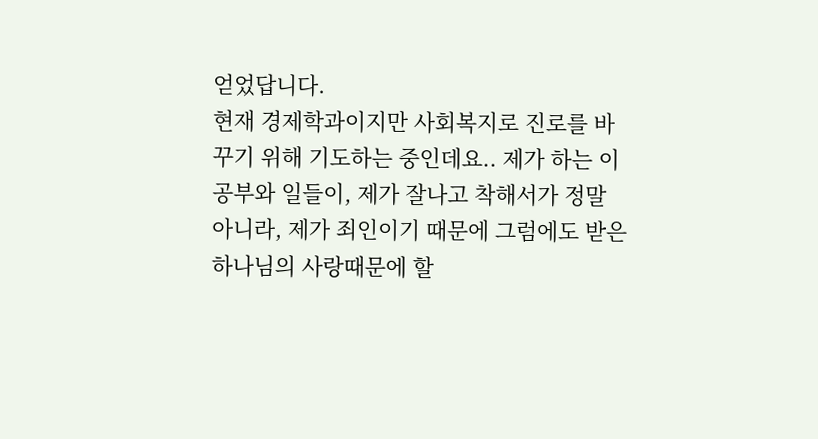얻었답니다.
현재 경제학과이지만 사회복지로 진로를 바꾸기 위해 기도하는 중인데요.. 제가 하는 이 공부와 일들이, 제가 잘나고 착해서가 정말 아니라, 제가 죄인이기 때문에 그럼에도 받은 하나님의 사랑때문에 할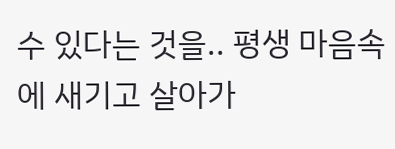수 있다는 것을.. 평생 마음속에 새기고 살아가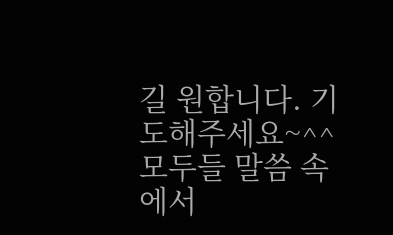길 원합니다. 기도해주세요~^^
모두들 말씀 속에서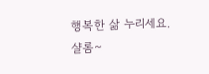행복한 삶 누리세요. 샬롬~